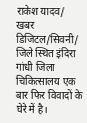राकेश यादव/ खबर डिजिटल/सिवनी/ जिले स्थित इंदिरा गांधी जिला चिकित्सालय एक बार फिर विवादों के घेरे में है।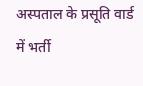अस्पताल के प्रसूति वार्ड में भर्ती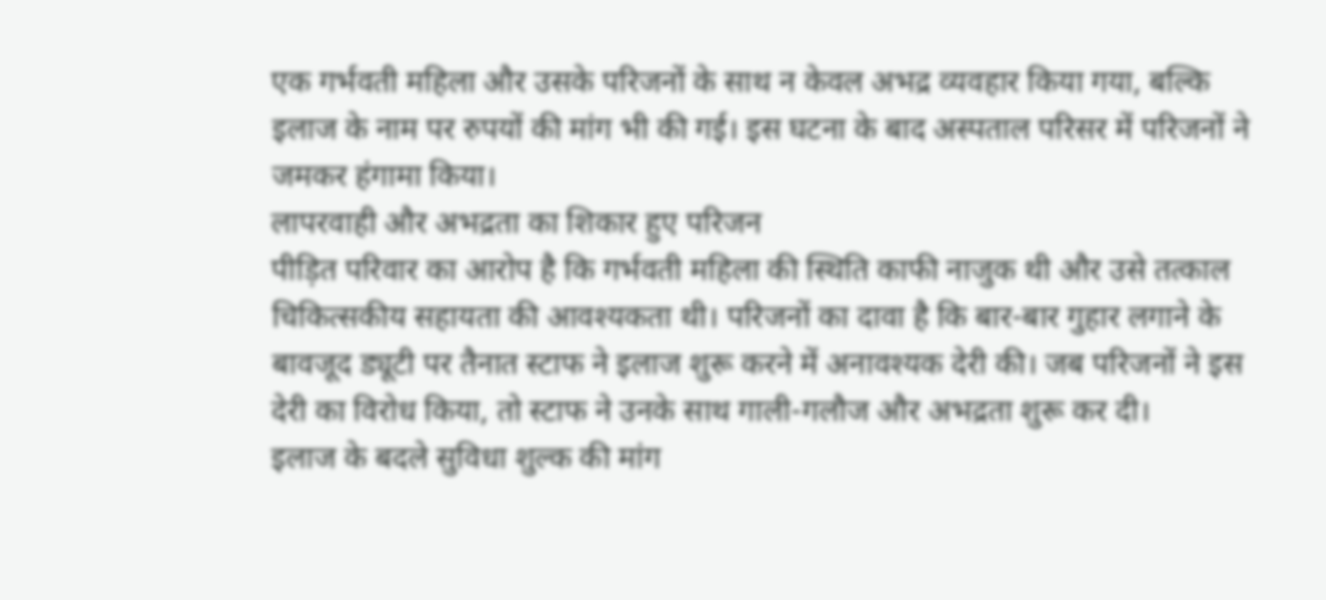एक गर्भवती महिला और उसके परिजनों के साथ न केवल अभद्र व्यवहार किया गया, बल्कि इलाज के नाम पर रुपयों की मांग भी की गई। इस घटना के बाद अस्पताल परिसर में परिजनों ने जमकर हंगामा किया।
लापरवाही और अभद्रता का शिकार हुए परिजन
पीड़ित परिवार का आरोप है कि गर्भवती महिला की स्थिति काफी नाजुक थी और उसे तत्काल चिकित्सकीय सहायता की आवश्यकता थी। परिजनों का दावा है कि बार-बार गुहार लगाने के बावजूद ड्यूटी पर तैनात स्टाफ ने इलाज शुरू करने में अनावश्यक देरी की। जब परिजनों ने इस देरी का विरोध किया, तो स्टाफ ने उनके साथ गाली-गलौज और अभद्रता शुरू कर दी।
इलाज के बदले सुविधा शुल्क की मांग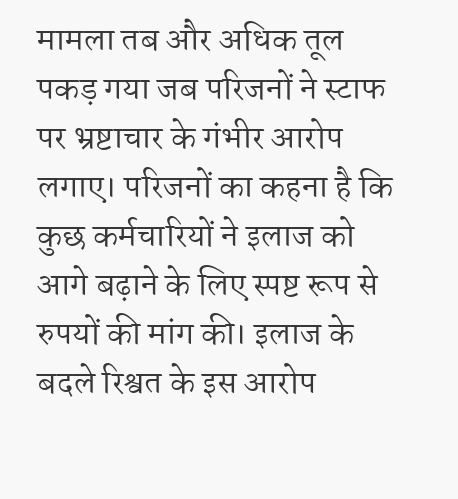मामला तब और अधिक तूल पकड़ गया जब परिजनों ने स्टाफ पर भ्रष्टाचार के गंभीर आरोप लगाए। परिजनों का कहना है कि कुछ कर्मचारियों ने इलाज को आगे बढ़ाने के लिए स्पष्ट रूप से रुपयों की मांग की। इलाज के बदले रिश्वत के इस आरोप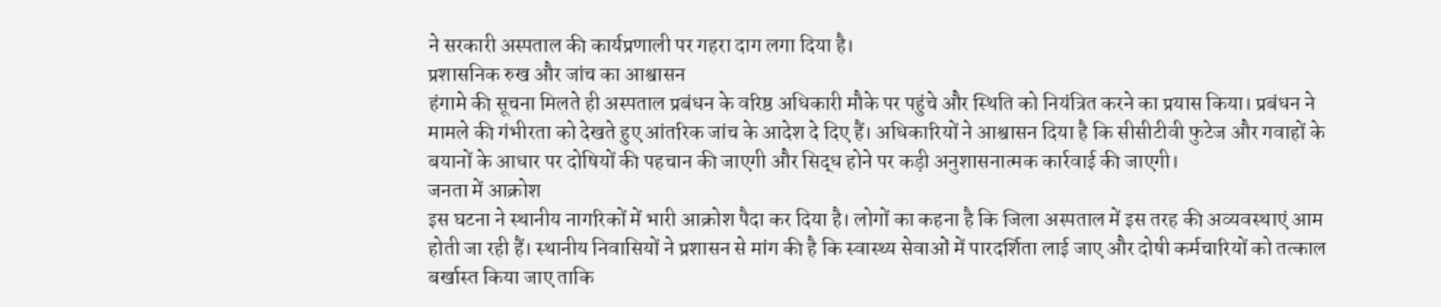ने सरकारी अस्पताल की कार्यप्रणाली पर गहरा दाग लगा दिया है।
प्रशासनिक रुख और जांच का आश्वासन
हंगामे की सूचना मिलते ही अस्पताल प्रबंधन के वरिष्ठ अधिकारी मौके पर पहुंचे और स्थिति को नियंत्रित करने का प्रयास किया। प्रबंधन ने मामले की गंभीरता को देखते हुए आंतरिक जांच के आदेश दे दिए हैं। अधिकारियों ने आश्वासन दिया है कि सीसीटीवी फुटेज और गवाहों के बयानों के आधार पर दोषियों की पहचान की जाएगी और सिद्ध होने पर कड़ी अनुशासनात्मक कार्रवाई की जाएगी।
जनता में आक्रोश
इस घटना ने स्थानीय नागरिकों में भारी आक्रोश पैदा कर दिया है। लोगों का कहना है कि जिला अस्पताल में इस तरह की अव्यवस्थाएं आम होती जा रही हैं। स्थानीय निवासियों ने प्रशासन से मांग की है कि स्वास्थ्य सेवाओं में पारदर्शिता लाई जाए और दोषी कर्मचारियों को तत्काल बर्खास्त किया जाए ताकि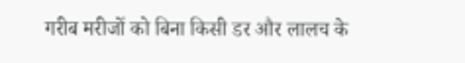गरीब मरीजों को बिना किसी डर और लालच के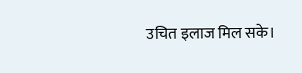उचित इलाज मिल सके।